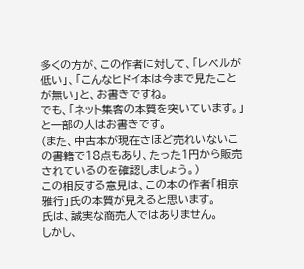多くの方が、この作者に対して、「レベルが低い」、「こんなヒドイ本は今まで見たことが無い」と、お書きですね。
でも、「ネット集客の本質を突いています。」と一部の人はお書きです。
(また、中古本が現在さほど売れいないこの書籍で18点もあり、たった1円から販売されているのを確認しましょう。)
この相反する意見は、この本の作者「相京 雅行」氏の本質が見えると思います。
氏は、誠実な商売人ではありません。
しかし、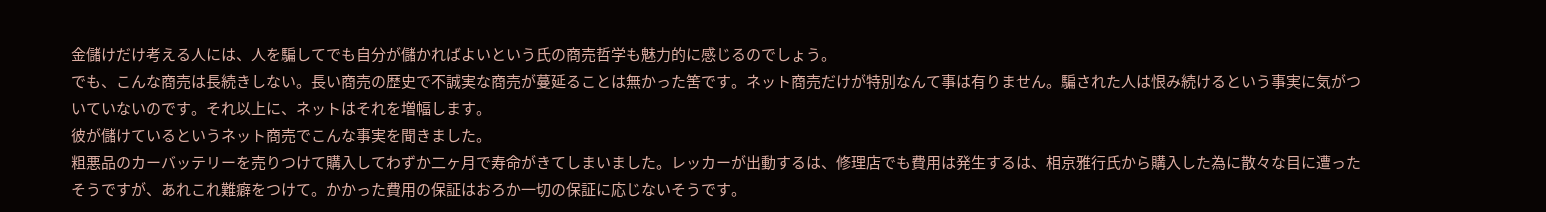金儲けだけ考える人には、人を騙してでも自分が儲かればよいという氏の商売哲学も魅力的に感じるのでしょう。
でも、こんな商売は長続きしない。長い商売の歴史で不誠実な商売が蔓延ることは無かった筈です。ネット商売だけが特別なんて事は有りません。騙された人は恨み続けるという事実に気がついていないのです。それ以上に、ネットはそれを増幅します。
彼が儲けているというネット商売でこんな事実を聞きました。
粗悪品のカーバッテリーを売りつけて購入してわずか二ヶ月で寿命がきてしまいました。レッカーが出動するは、修理店でも費用は発生するは、相京雅行氏から購入した為に散々な目に遭ったそうですが、あれこれ難癖をつけて。かかった費用の保証はおろか一切の保証に応じないそうです。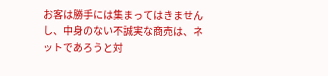お客は勝手には集まってはきませんし、中身のない不誠実な商売は、ネットであろうと対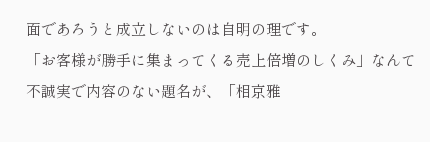面であろうと成立しないのは自明の理です。
「お客様が勝手に集まってくる売上倍増のしくみ」なんて不誠実で内容のない題名が、「相京雅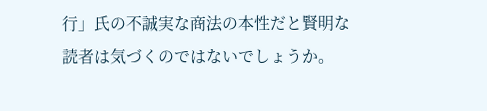行」氏の不誠実な商法の本性だと賢明な読者は気づくのではないでしょうか。